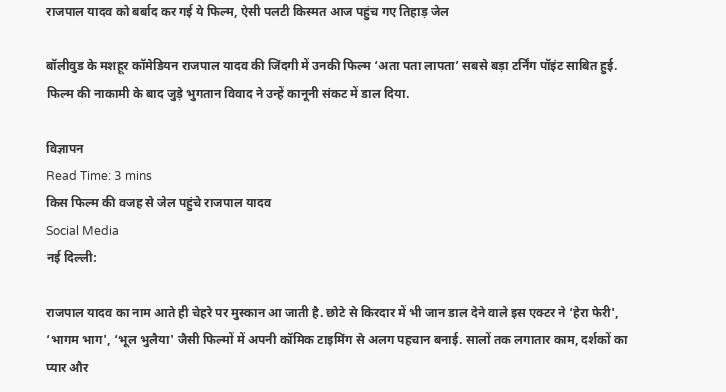राजपाल यादव को बर्बाद कर गई ये फिल्म, ऐसी पलटी किस्मत आज पहुंच गए तिहाड़ जेल

बॉलीवुड के मशहूर कॉमेडियन राजपाल यादव की जिंदगी में उनकी फिल्म ‘अता पता लापता’ सबसे बड़ा टर्निंग पॉइंट साबित हुई. फिल्म की नाकामी के बाद जुड़े भुगतान विवाद ने उन्हें कानूनी संकट में डाल दिया.

विज्ञापन
Read Time: 3 mins
किस फिल्म की वजह से जेल पहुंचे राजपाल यादव
Social Media
नई दिल्ली:

राजपाल यादव का नाम आते ही चेहरे पर मुस्कान आ जाती है. छोटे से किरदार में भी जान डाल देने वाले इस एक्टर ने ‘हेरा फेरी', ‘भागम भाग', ‘भूल भुलैया' जैसी फिल्मों में अपनी कॉमिक टाइमिंग से अलग पहचान बनाई. सालों तक लगातार काम, दर्शकों का प्यार और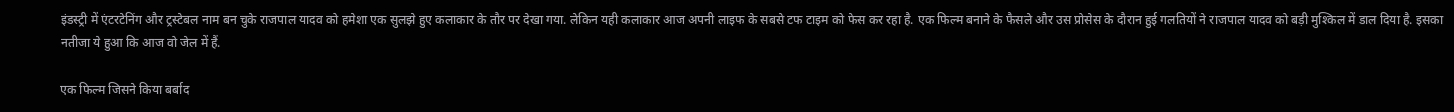इंडस्ट्री में एंटरटेनिंग और ट्रस्टेबल नाम बन चुके राजपाल यादव को हमेशा एक सुलझे हुए कलाकार के तौर पर देखा गया. लेकिन यही कलाकार आज अपनी लाइफ के सबसे टफ टाइम को फेस कर रहा है. एक फिल्म बनाने के फैसले और उस प्रोसेस के दौरान हुई गलतियों ने राजपाल यादव को बड़ी मुश्किल में डाल दिया है. इसका नतीजा ये हुआ कि आज वो जेल में हैं.

एक फिल्म जिसने किया बर्बाद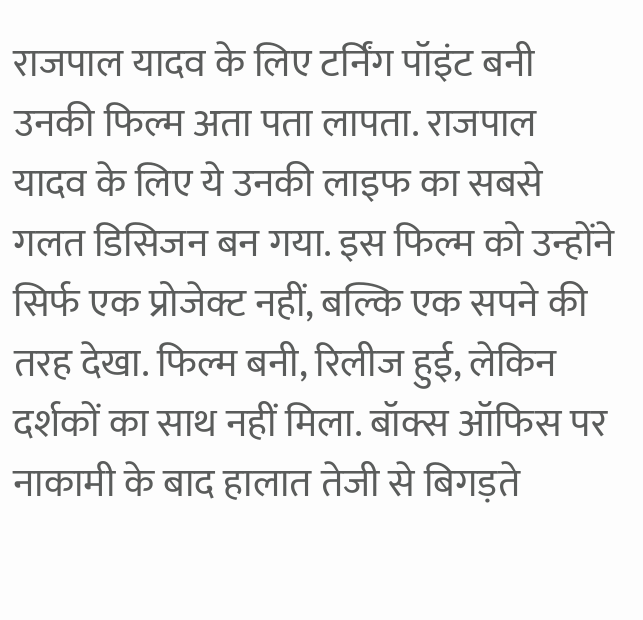राजपाल यादव के लिए टर्निंग पॉइंट बनी उनकी फिल्म अता पता लापता. राजपाल यादव के लिए ये उनकी लाइफ का सबसे गलत डिसिजन बन गया. इस फिल्म को उन्होंने सिर्फ एक प्रोजेक्ट नहीं, बल्कि एक सपने की तरह देखा. फिल्म बनी, रिलीज हुई, लेकिन दर्शकों का साथ नहीं मिला. बॉक्स ऑफिस पर नाकामी के बाद हालात तेजी से बिगड़ते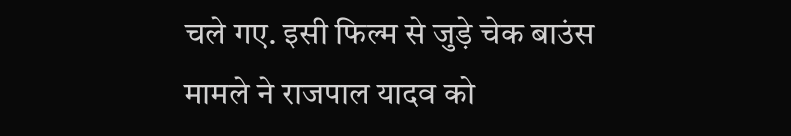चले गए. इसी फिल्म से जुड़े चेक बाउंस मामले ने राजपाल यादव को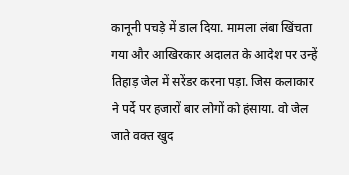कानूनी पचड़े में डाल दिया. मामला लंबा खिंचता गया और आखिरकार अदालत के आदेश पर उन्हें तिहाड़ जेल में सरेंडर करना पड़ा. जिस कलाकार ने पर्दे पर हजारों बार लोगों को हंसाया. वो जेल जाते वक्त खुद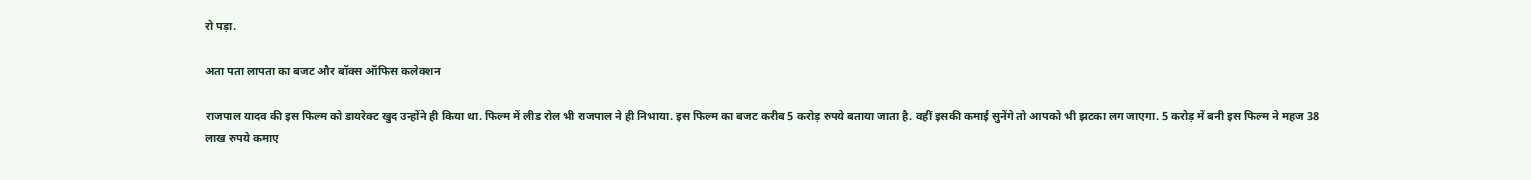रो पड़ा.

अता पता लापता का बजट और बॉक्स ऑफिस कलेक्शन

राजपाल यादव की इस फिल्म को डायरेक्ट खुद उन्होंने ही किया था. फिल्म में लीड रोल भी राजपाल ने ही निभाया. इस फिल्म का बजट करीब 5 करोड़ रुपये बताया जाता है. वहीं इसकी कमाई सुनेंगे तो आपको भी झटका लग जाएगा. 5 करोड़ में बनी इस फिल्म ने महज 38 लाख रुपये कमाए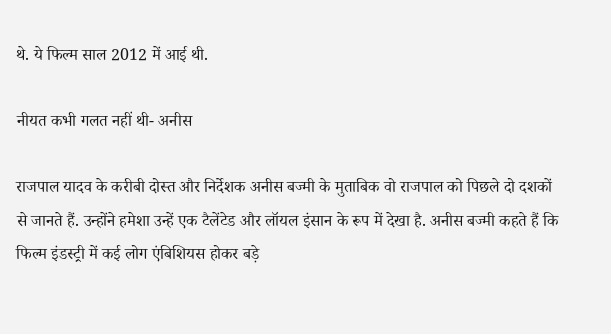थे. ये फिल्म साल 2012 में आई थी.

नीयत कभी गलत नहीं थी- अनीस

राजपाल यादव के करीबी दोस्त और निर्देशक अनीस बज्मी के मुताबिक वो राजपाल को पिछले दो दशकों से जानते हैं. उन्होंने हमेशा उन्हें एक टैलेंटेड और लॉयल इंसान के रूप में देखा है. अनीस बज्मी कहते हैं कि फिल्म इंडस्ट्री में कई लोग एंबिशियस होकर बड़े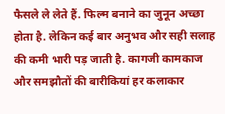फैसले ले लेते हैं. फिल्म बनाने का जुनून अच्छा होता है. लेकिन कई बार अनुभव और सही सलाह की कमी भारी पड़ जाती है. कागजी कामकाज और समझौतों की बारीकियां हर कलाकार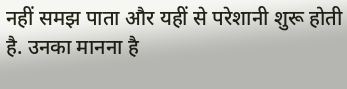नहीं समझ पाता और यहीं से परेशानी शुरू होती है. उनका मानना है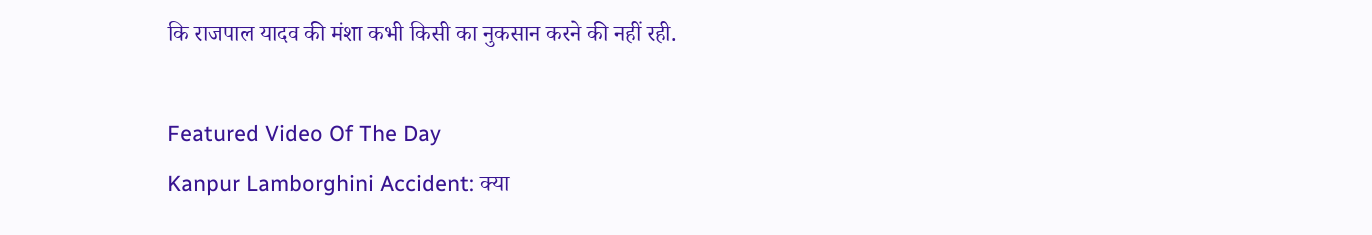कि राजपाल यादव की मंशा कभी किसी का नुकसान करने की नहीं रही.

Featured Video Of The Day
Kanpur Lamborghini Accident: क्या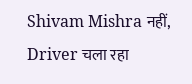Shivam Mishra नहीं, Driver चला रहा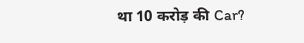था 10 करोड़ की Car?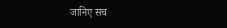जानिए सच